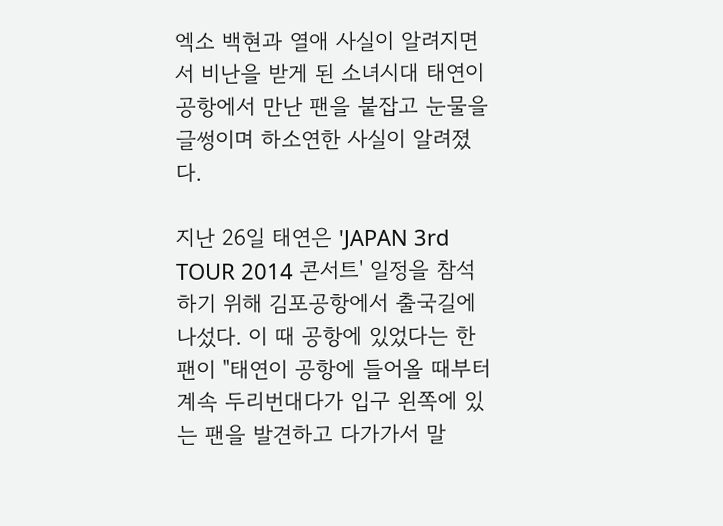엑소 백현과 열애 사실이 알려지면서 비난을 받게 된 소녀시대 태연이 공항에서 만난 팬을 붙잡고 눈물을 글썽이며 하소연한 사실이 알려졌다.

지난 26일 태연은 'JAPAN 3rd TOUR 2014 콘서트' 일정을 참석하기 위해 김포공항에서 출국길에 나섰다. 이 때 공항에 있었다는 한 팬이 "태연이 공항에 들어올 때부터 계속 두리번대다가 입구 왼쪽에 있는 팬을 발견하고 다가가서 말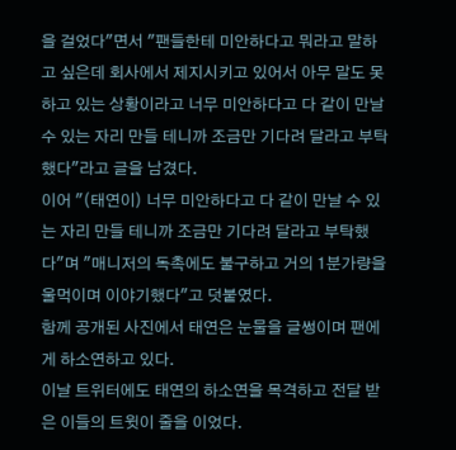을 걸었다"면서 "팬들한테 미안하다고 뭐라고 말하고 싶은데 회사에서 제지시키고 있어서 아무 말도 못하고 있는 상황이라고 너무 미안하다고 다 같이 만날 수 있는 자리 만들 테니까 조금만 기다려 달라고 부탁했다"라고 글을 남겼다.
이어 "(태연이) 너무 미안하다고 다 같이 만날 수 있는 자리 만들 테니까 조금만 기다려 달라고 부탁했다"며 "매니저의 독촉에도 불구하고 거의 1분가량을 울먹이며 이야기했다"고 덧붙였다.
함께 공개된 사진에서 태연은 눈물을 글썽이며 팬에게 하소연하고 있다.
이날 트위터에도 태연의 하소연을 목격하고 전달 받은 이들의 트윗이 줄을 이었다.